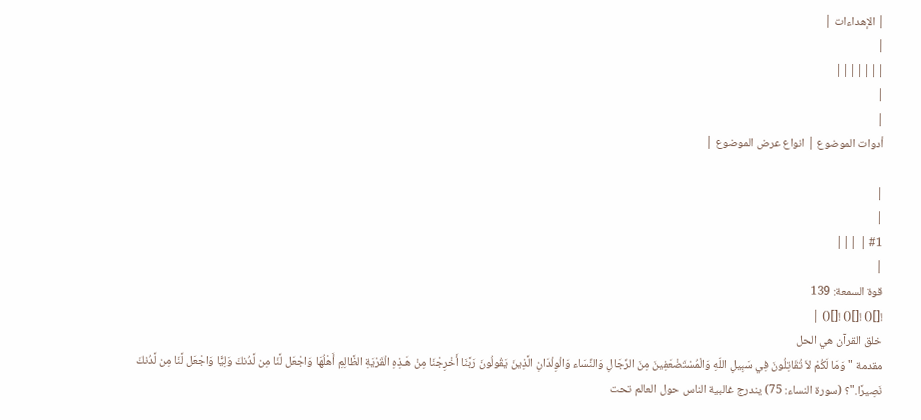| الإهداءات |
|
|||||||
|
|
أدوات الموضوع | انواع عرض الموضوع |

|
|
#1 | |||
|
قوة السمعة: 139
![]() ![]() ![]() |
خلق القرآن هي الحل
مقدمة "وَمَا لَكُمْ لاَ تُقَاتِلُونَ فِي سَبِيلِ اللّهِ وَالْمُسْتَضْعَفِينَ مِنَ الرِّجَالِ وَالنِّسَاء وَالْوِلْدَانِ الَّذِينَ يَقُولُونَ رَبَّنَا أَخْرِجْنَا مِنْ هَـذِهِ الْقَرْيَةِ الظَّالِمِ أَهْلُهَا وَاجْعَل لَّنَا مِن لَّدُنكَ وَلِيًّا وَاجْعَل لَّنَا مِن لَّدُنكَ نَصِيرًا."؟ (سورة النساء: 75) يندرج غالبية الناس حول العالم تحت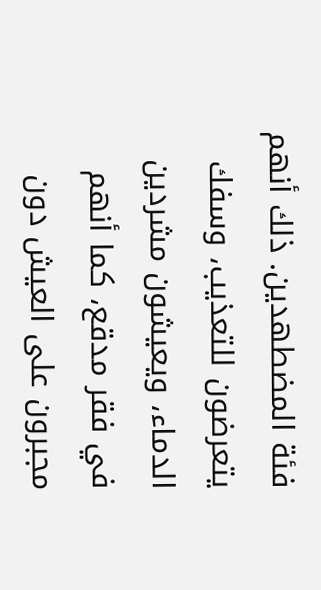فئة المضطهدين. ذلك أنهم يتعرضون للتعذيب، وسفك الدماء، ويعيشون مشردين في فقر مدقع، كما أنهم مجبرون على العيش دون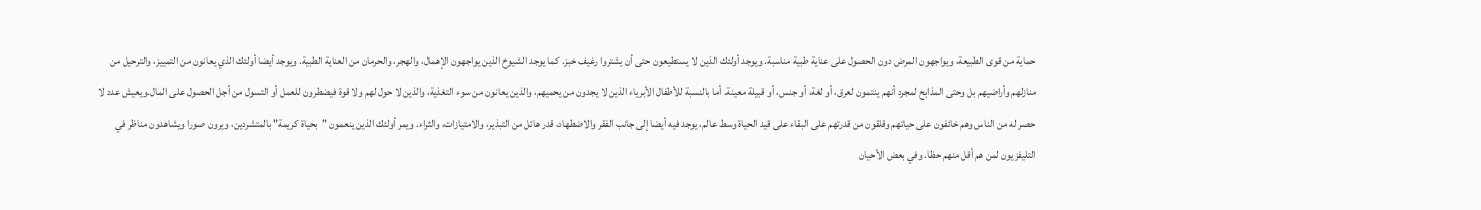حماية من قوى الطبيعة، ويواجهون المرض دون الحصول على عناية طبية مناسبة. ويوجد أولئك الذين لا يستطيعون حتى أن يشتروا رغيف خبز. كما يوجد الشيوخ الذين يواجهون الإهمال، والهجر، والحرمان من العناية الطبية. ويوجد أيضا أولئك الذي يعانون من التمييز، والترحيل من منازلهم وأراضيهم بل وحتى المذابح لمجرد أنهم ينتمون لعرق، أو لغة، أو جنس، أو قبيلة معينة. أما بالنسبة للأطفال الأبرياء الذين لا يجدون من يحميهم، والذين يعانون من سوء التغذية، والذين لا حول لهم ولا قوة فيضطرون للعمل أو التسول من أجل الحصول على المال.ويعيش عدد لا حصر له من الناس وهم خائفون على حياتهم وقلقون من قدرتهم على البقاء على قيد الحياة وسط عالم، يوجد فيه أيضا إلى جانب الفقر والاضطهاد، قدر هائل من التبذير، والامتيازات، والثراء. ويمر أولئك الذين ينعمون "بحياة كريمة" بالمتشردين، ويرون صورا ويشاهدون مناظر في التليفزيون لمن هم أقل منهم حظا. وفي بعض الأحيان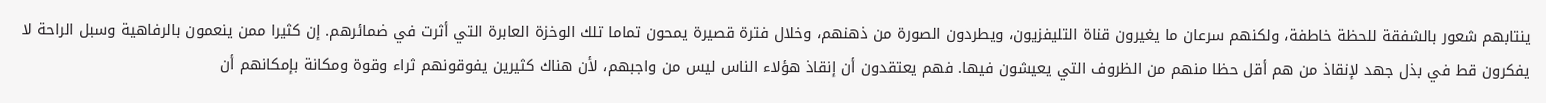ينتابهم شعور بالشفقة للحظة خاطفة، ولكنهم سرعان ما يغيرون قناة التليفزيون، ويطردون الصورة من ذهنهم، وخلال فترة قصيرة يمحون تماما تلك الوخزة العابرة التي أثرت في ضمائرهم. إن كثيرا ممن ينعمون بالرفاهية وسبل الراحة لا يفكرون قط في بذل جهد لإنقاذ من هم أقل حظا منهم من الظروف التي يعيشون فيها. فهم يعتقدون أن إنقاذ هؤلاء الناس ليس من واجبهم، لأن هناك كثيرين يفوقونهم ثراء وقوة ومكانة بإمكانهم أن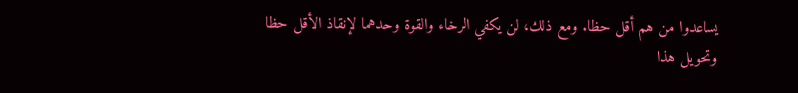يساعدوا من هم أقل حظا. ومع ذلك، لن يكفي الرخاء والقوة وحدهما لإنقاذ الأقل حظا وتحويل هذا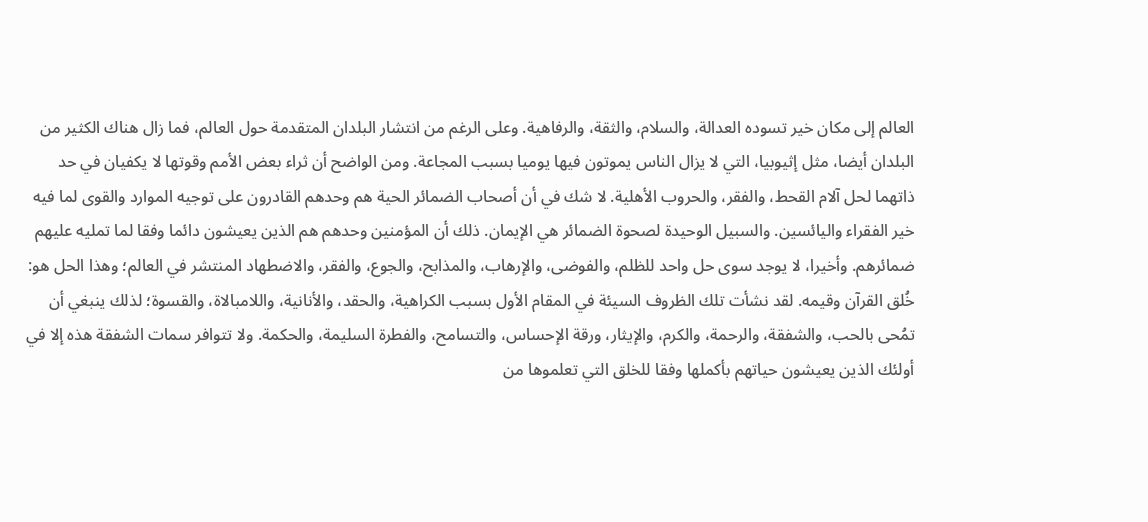العالم إلى مكان خير تسوده العدالة، والسلام، والثقة، والرفاهية. وعلى الرغم من انتشار البلدان المتقدمة حول العالم، فما زال هناك الكثير من البلدان أيضا، مثل إثيوبيا، التي لا يزال الناس يموتون فيها يوميا بسبب المجاعة. ومن الواضح أن ثراء بعض الأمم وقوتها لا يكفيان في حد ذاتهما لحل آلام القحط، والفقر، والحروب الأهلية. لا شك في أن أصحاب الضمائر الحية هم وحدهم القادرون على توجيه الموارد والقوى لما فيه خير الفقراء واليائسين. والسبيل الوحيدة لصحوة الضمائر هي الإيمان. ذلك أن المؤمنين وحدهم هم الذين يعيشون دائما وفقا لما تمليه عليهم ضمائرهم. وأخيرا، لا يوجد سوى حل واحد للظلم، والفوضى، والإرهاب، والمذابح، والجوع، والفقر، والاضطهاد المنتشر في العالم؛ وهذا الحل هو: خُلق القرآن وقيمه. لقد نشأت تلك الظروف السيئة في المقام الأول بسبب الكراهية، والحقد، والأنانية، واللامبالاة، والقسوة؛ لذلك ينبغي أن تمُحى بالحب، والشفقة، والرحمة، والكرم، والإيثار، ورقة الإحساس، والتسامح، والفطرة السليمة، والحكمة. ولا تتوافر سمات الشفقة هذه إلا في أولئك الذين يعيشون حياتهم بأكملها وفقا للخلق التي تعلموها من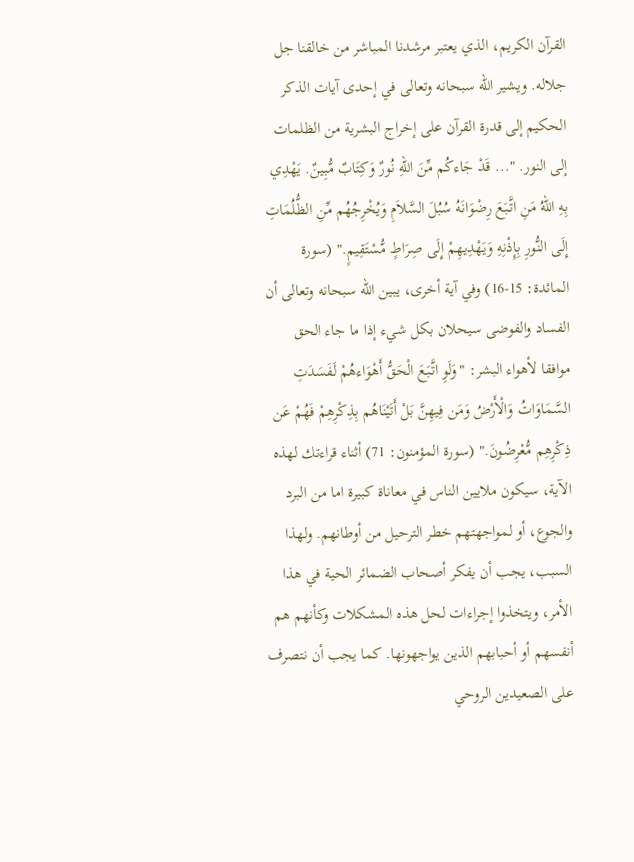القرآن الكريم، الذي يعتبر مرشدنا المباشر من خالقنا جل جلاله. ويشير الله سبحانه وتعالى في إحدى آيات الذكر الحكيم إلى قدرة القرآن على إخراج البشرية من الظلمات إلى النور. "... قَدْ جَاءكُم مِّنَ اللّهِ نُورٌ وَكِتَابٌ مُّبِينٌ. يَهْدِي بِهِ اللّهُ مَنِ اتَّبَعَ رِضْوَانَهُ سُبُلَ السَّلاَمِ وَيُخْرِجُهُم مِّنِ الظُّلُمَاتِ إِلَى النُّورِ بِإِذْنِهِ وَيَهْدِيهِمْ إِلَى صِرَاطٍ مُّسْتَقِيمٍ." (سورة المائدة: 15-16) وفي آية أخرى، يبين الله سبحانه وتعالى أن الفساد والفوضى سيحلان بكل شيء إذا ما جاء الحق موافقا لأهواء البشر: "وَلَوِ اتَّبَعَ الْحَقُّ أَهْوَاءهُمْ لَفَسَدَتِ السَّمَاوَاتُ وَالْأَرْضُ وَمَن فِيهِنَّ بَلْ أَتَيْنَاهُم بِذِكْرِهِمْ فَهُمْ عَن ذِكْرِهِم مُّعْرِضُونَ." (سورة المؤمنون: 71) أثناء قراءتك لهذه الآية، سيكون ملايين الناس في معاناة كبيرة اما من البرد والجوع، أو لمواجهتهم خطر الترحيل من أوطانهم. ولهذا السبب، يجب أن يفكر أصحاب الضمائر الحية في هذا الأمر، ويتخذوا إجراءات لحل هذه المشكلات وكأنهم هم أنفسهم أو أحبابهم الذين يواجهونها. كما يجب أن نتصرف على الصعيدين الروحي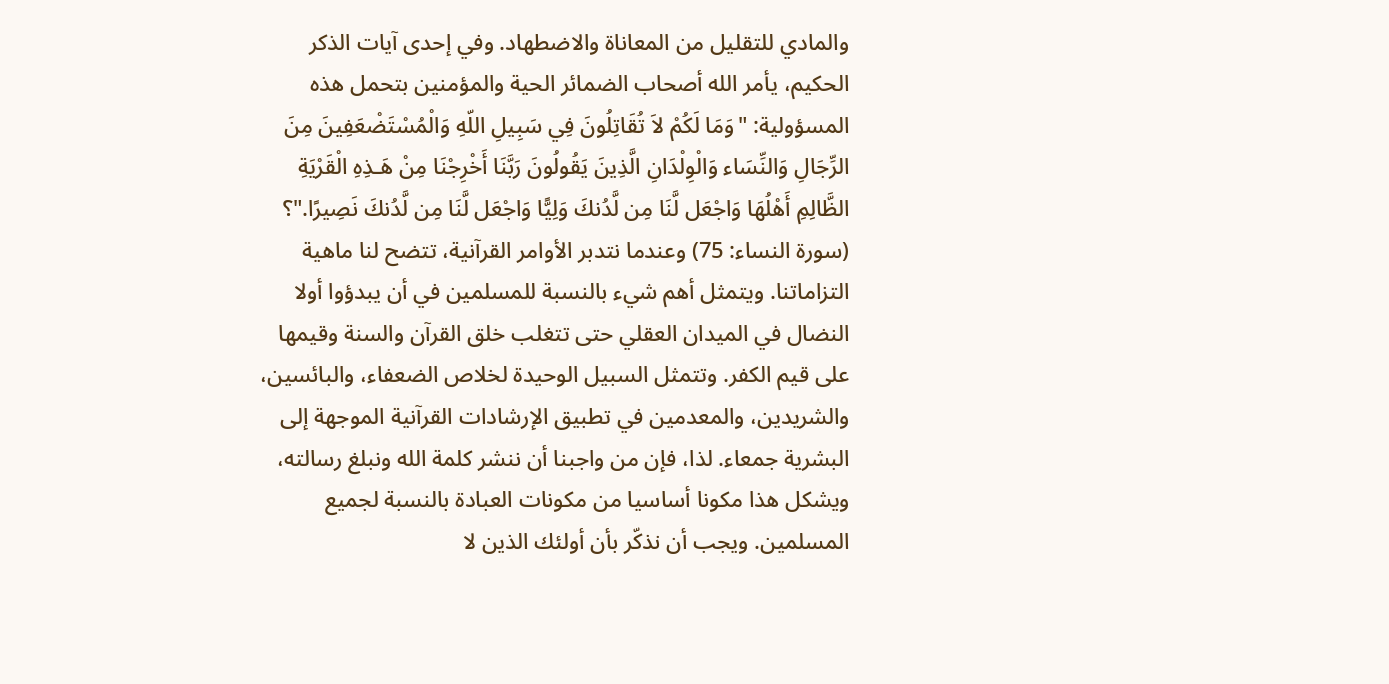والمادي للتقليل من المعاناة والاضطهاد. وفي إحدى آيات الذكر الحكيم، يأمر الله أصحاب الضمائر الحية والمؤمنين بتحمل هذه المسؤولية: "وَمَا لَكُمْ لاَ تُقَاتِلُونَ فِي سَبِيلِ اللّهِ وَالْمُسْتَضْعَفِينَ مِنَ الرِّجَالِ وَالنِّسَاء وَالْوِلْدَانِ الَّذِينَ يَقُولُونَ رَبَّنَا أَخْرِجْنَا مِنْ هَـذِهِ الْقَرْيَةِ الظَّالِمِ أَهْلُهَا وَاجْعَل لَّنَا مِن لَّدُنكَ وَلِيًّا وَاجْعَل لَّنَا مِن لَّدُنكَ نَصِيرًا."؟ (سورة النساء: 75) وعندما نتدبر الأوامر القرآنية، تتضح لنا ماهية التزاماتنا. ويتمثل أهم شيء بالنسبة للمسلمين في أن يبدؤوا أولا النضال في الميدان العقلي حتى تتغلب خلق القرآن والسنة وقيمها على قيم الكفر. وتتمثل السبيل الوحيدة لخلاص الضعفاء، والبائسين، والشريدين، والمعدمين في تطبيق الإرشادات القرآنية الموجهة إلى البشرية جمعاء. لذا، فإن من واجبنا أن ننشر كلمة الله ونبلغ رسالته، ويشكل هذا مكونا أساسيا من مكونات العبادة بالنسبة لجميع المسلمين. ويجب أن نذكّر بأن أولئك الذين لا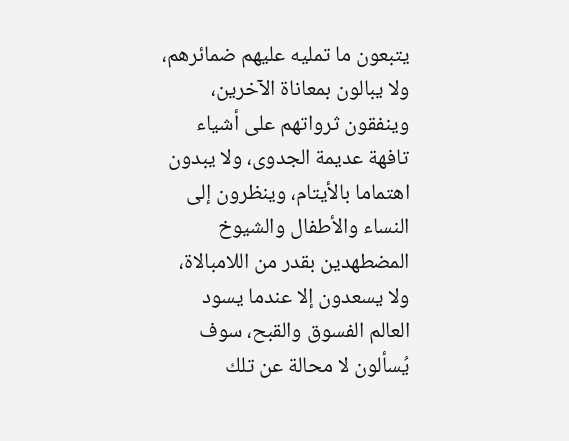يتبعون ما تمليه عليهم ضمائرهم، ولا يبالون بمعاناة الآخرين، وينفقون ثرواتهم على أشياء تافهة عديمة الجدوى، ولا يبدون اهتماما بالأيتام، وينظرون إلى النساء والأطفال والشيوخ المضطهدين بقدر من اللامبالاة، ولا يسعدون إلا عندما يسود العالم الفسوق والقبح، سوف يُسألون لا محالة عن تلك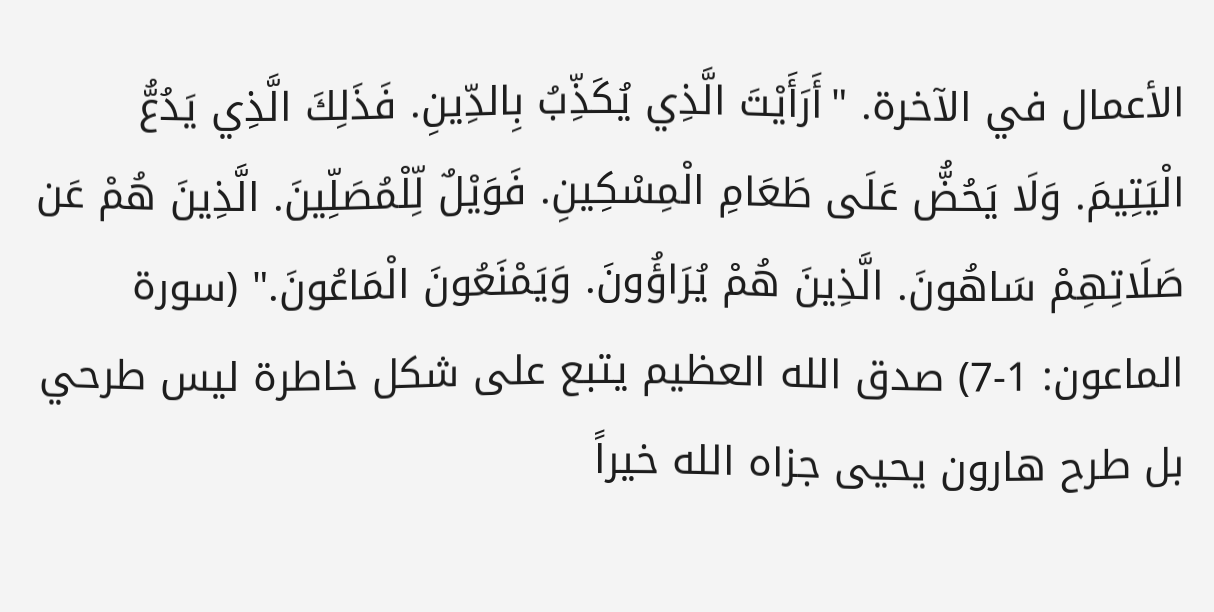الأعمال في الآخرة. "أَرَأَيْتَ الَّذِي يُكَذِّبُ بِالدِّينِ. فَذَلِكَ الَّذِي يَدُعُّ الْيَتِيمَ. وَلَا يَحُضُّ عَلَى طَعَامِ الْمِسْكِينِ. فَوَيْلٌ لِّلْمُصَلِّينَ. الَّذِينَ هُمْ عَن صَلَاتِهِمْ سَاهُونَ. الَّذِينَ هُمْ يُرَاؤُونَ. وَيَمْنَعُونَ الْمَاعُونَ." (سورة الماعون: 1-7) صدق الله العظيم يتبع على شكل خاطرة ليس طرحي بل طرح هارون يحيى جزاه الله خيراً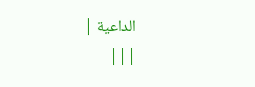الداعية |
|||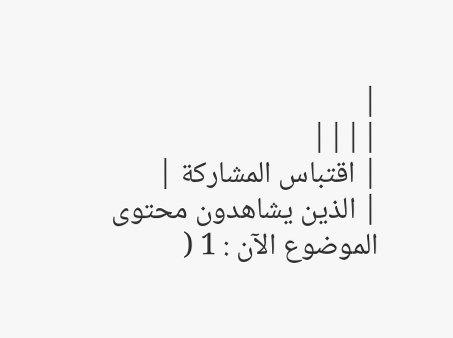|
||||
| اقتباس المشاركة |
| الذين يشاهدون محتوى الموضوع الآن : 1 (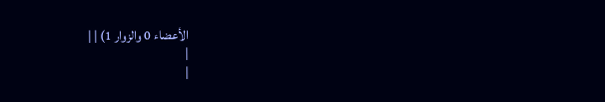الأعضاء 0 والزوار 1) | |
|
|